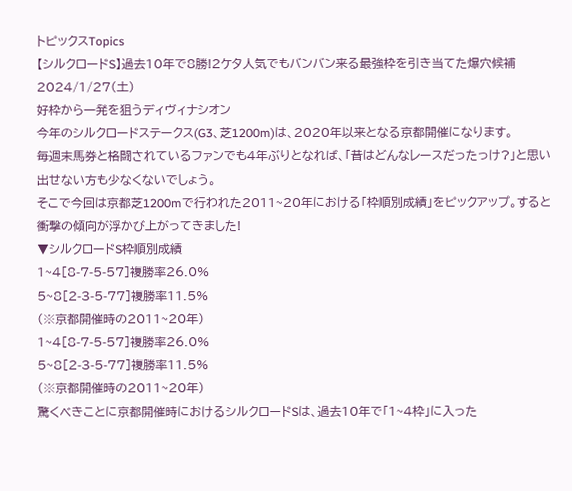トピックスTopics
【シルクロードS】過去10年で8勝!2ケタ人気でもバンバン来る最強枠を引き当てた爆穴候補
2024/1/27(土)
好枠から一発を狙うディヴィナシオン
今年のシルクロードステークス(G3、芝1200m)は、2020年以来となる京都開催になります。
毎週末馬券と格闘されているファンでも4年ぶりとなれば、「昔はどんなレースだったっけ?」と思い出せない方も少なくないでしょう。
そこで今回は京都芝1200mで行われた2011~20年における「枠順別成績」をピックアップ。すると衝撃の傾向が浮かび上がってきました!
▼シルクロードS枠順別成績
1~4[8-7-5-57]複勝率26.0%
5~8[2-3-5-77]複勝率11.5%
(※京都開催時の2011~20年)
1~4[8-7-5-57]複勝率26.0%
5~8[2-3-5-77]複勝率11.5%
(※京都開催時の2011~20年)
驚くべきことに京都開催時におけるシルクロードSは、過去10年で「1~4枠」に入った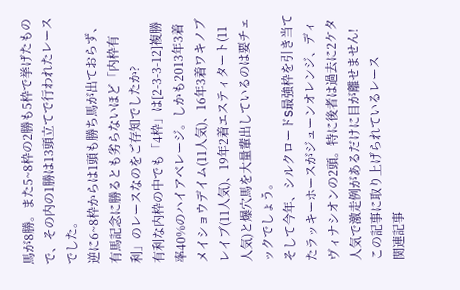馬が8勝。また5~8枠の2勝も5枠で挙げたもので、その内の1勝は13頭立てで行われたレースでした。
逆に6~8枠からは1頭も勝ち馬が出ておらず、有馬記念に勝るとも劣らないほど「内枠有利」のレースなのをご存知でしたか?
有利な内枠の中でも「4枠」は[2-3-3-12]複勝率40%のハイアベレージ。しかも2013年3着メイショウデイム(11人気)、16年3着ワキノブレイブ(11人気)、19年2着エスティタート(11人気)と爆穴馬を大量輩出しているのは要チェックでしょう。
そして今年、シルクロードS最強枠を引き当てたラッキーホースがジューンオレンジ、ディヴィナシオンの2頭。特に後者は過去に2ケタ人気で激走例があるだけに目が離せません!
この記事に取り上げられているレース
関連記事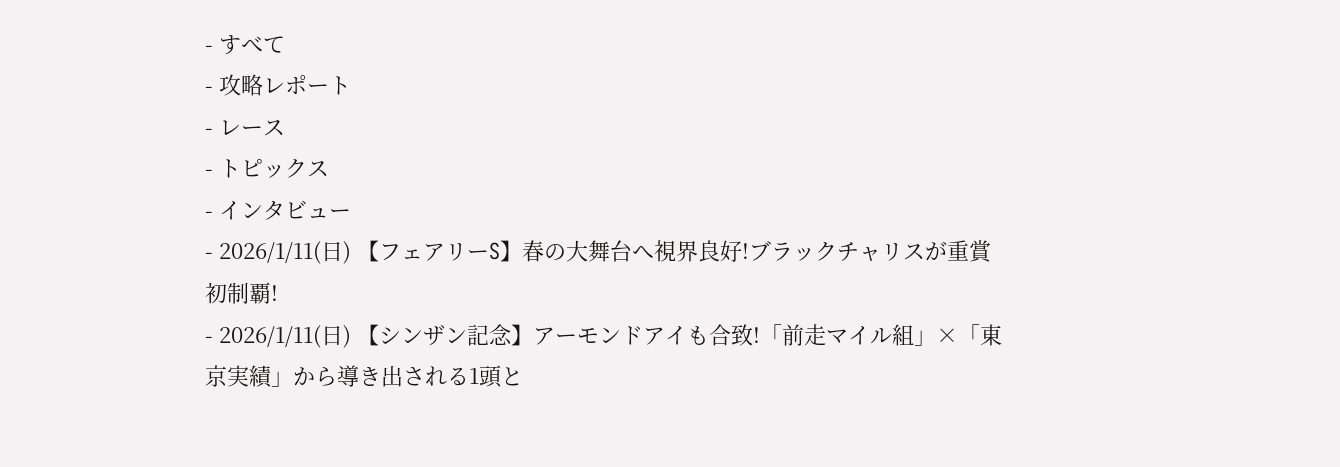- すべて
- 攻略レポート
- レース
- トピックス
- インタビュー
- 2026/1/11(日) 【フェアリーS】春の大舞台へ視界良好!ブラックチャリスが重賞初制覇!
- 2026/1/11(日) 【シンザン記念】アーモンドアイも合致!「前走マイル組」×「東京実績」から導き出される1頭と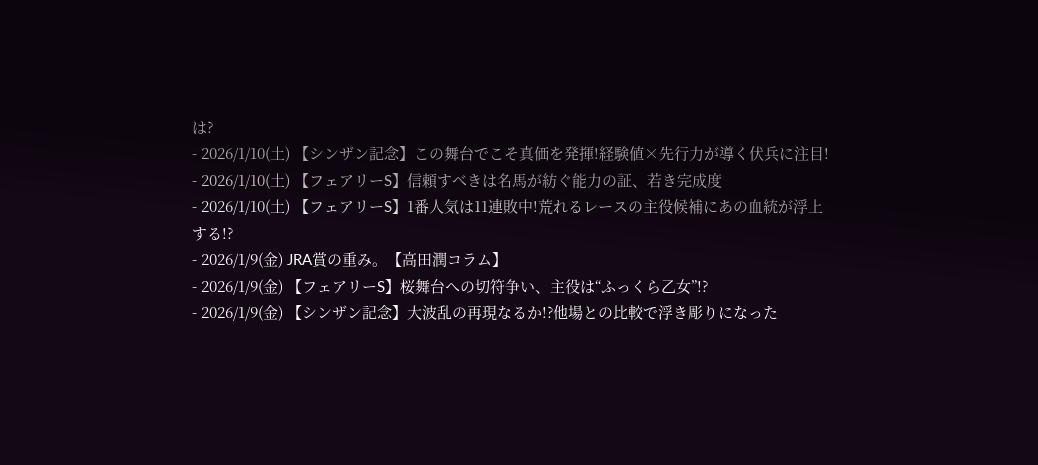は?
- 2026/1/10(土) 【シンザン記念】この舞台でこそ真価を発揮!経験値×先行力が導く伏兵に注目!
- 2026/1/10(土) 【フェアリーS】信頼すべきは名馬が紡ぐ能力の証、若き完成度
- 2026/1/10(土) 【フェアリーS】1番人気は11連敗中!荒れるレースの主役候補にあの血統が浮上する!?
- 2026/1/9(金) JRA賞の重み。【高田潤コラム】
- 2026/1/9(金) 【フェアリーS】桜舞台への切符争い、主役は“ふっくら乙女”!?
- 2026/1/9(金) 【シンザン記念】大波乱の再現なるか!?他場との比較で浮き彫りになった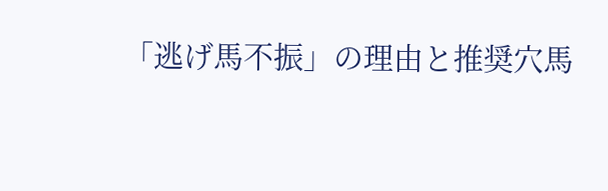「逃げ馬不振」の理由と推奨穴馬